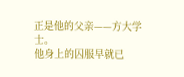正是他的父亲——方大学士。
他身上的囚服早就已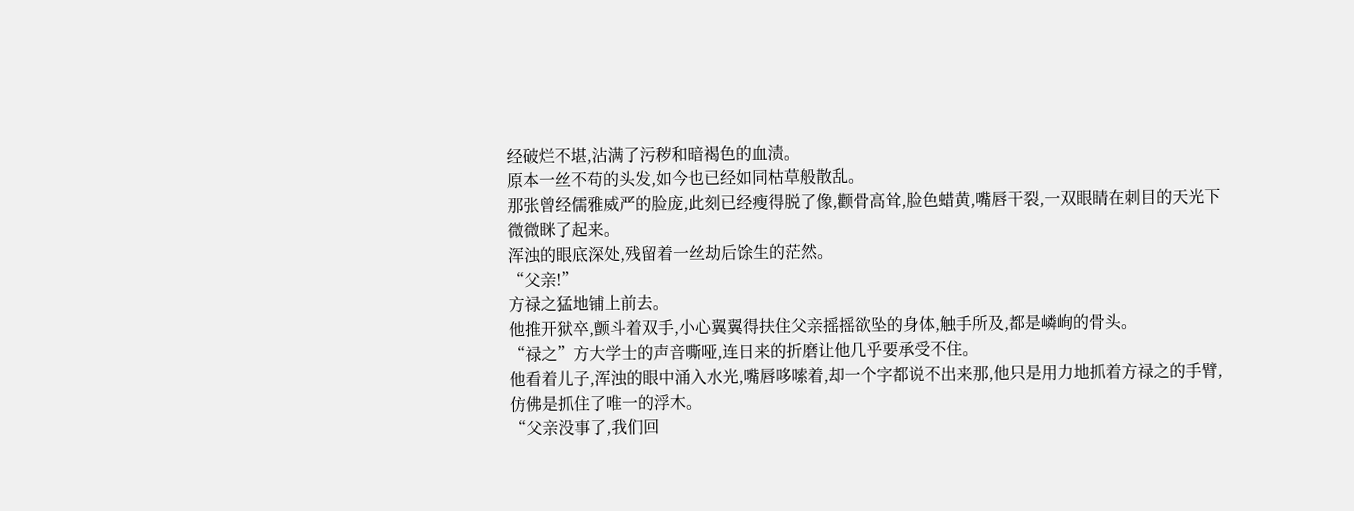经破烂不堪,沾满了污秽和暗褐色的血渍。
原本一丝不苟的头发,如今也已经如同枯草般散乱。
那张曾经儒雅威严的脸庞,此刻已经瘦得脱了像,颧骨高耸,脸色蜡黄,嘴唇干裂,一双眼睛在刺目的天光下微微眯了起来。
浑浊的眼底深处,残留着一丝劫后馀生的茫然。
“父亲!”
方禄之猛地铺上前去。
他推开狱卒,颤斗着双手,小心翼翼得扶住父亲摇摇欲坠的身体,触手所及,都是嶙峋的骨头。
“禄之”方大学士的声音嘶哑,连日来的折磨让他几乎要承受不住。
他看着儿子,浑浊的眼中涌入水光,嘴唇哆嗦着,却一个字都说不出来那,他只是用力地抓着方禄之的手臂,仿佛是抓住了唯一的浮木。
“父亲没事了,我们回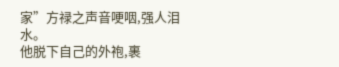家”方禄之声音哽咽,强人泪水。
他脱下自己的外袍,裹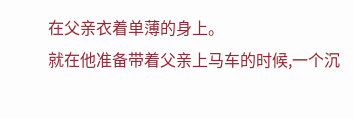在父亲衣着单薄的身上。
就在他准备带着父亲上马车的时候,一个沉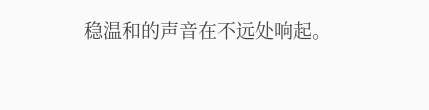稳温和的声音在不远处响起。